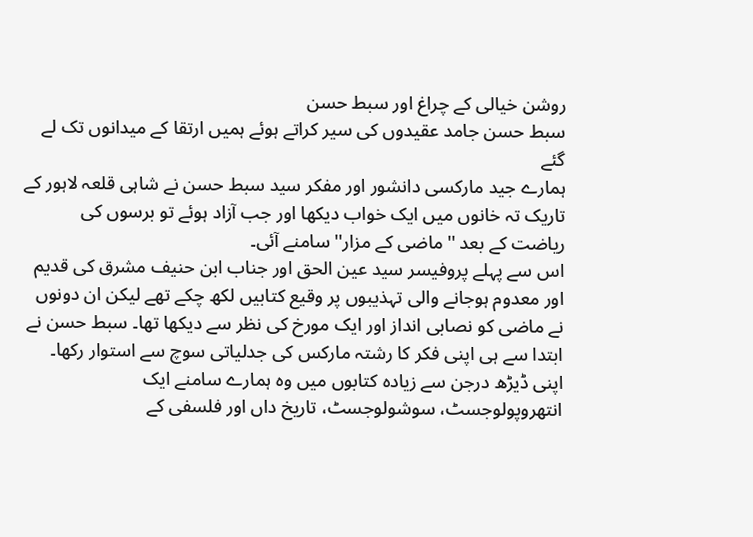روشن خیالی کے چراغ اور سبط حسن
سبط حسن جامد عقیدوں کی سیر کراتے ہوئے ہمیں ارتقا کے میدانوں تک لے گئے
ہمارے جید مارکسی دانشور اور مفکر سید سبط حسن نے شاہی قلعہ لاہور کے تاریک تہ خانوں میں ایک خواب دیکھا اور جب آزاد ہوئے تو برسوں کی ریاضت کے بعد ''ماضی کے مزار'' سامنے آئی۔
اس سے پہلے پروفیسر سید عین الحق اور جناب ابن حنیف مشرق کی قدیم اور معدوم ہوجانے والی تہذیبوں پر وقیع کتابیں لکھ چکے تھے لیکن ان دونوں نے ماضی کو نصابی انداز اور ایک مورخ کی نظر سے دیکھا تھا۔ سبط حسن نے ابتدا سے ہی اپنی فکر کا رشتہ مارکس کی جدلیاتی سوچ سے استوار رکھا۔ اپنی ڈیڑھ درجن سے زیادہ کتابوں میں وہ ہمارے سامنے ایک انتھروپولوجسٹ، سوشولوجسٹ، تاریخ داں اور فلسفی کے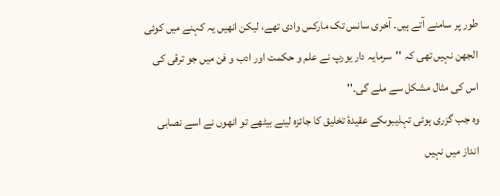طور پر سامنے آتے ہیں۔ آخری سانس تک مارکس وادی تھے، لیکن انھیں یہ کہنے میں کوئی الجھن نہیں تھی کہ ''سرمایہ دار یورپ نے علم و حکمت اور ادب و فن میں جو ترقی کی اس کی مثال مشکل سے ملے گی۔''
وہ جب گزری ہوئی تہذیبوںکے عقیدۂ تخلیق کا جائزہ لینے بیٹھے تو انھوں نے اسے نصابی انداز میں نہیں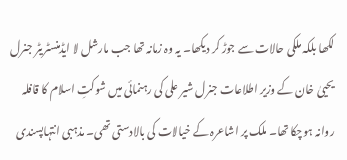لکھا بلکہ ملکی حالات سے جوڑ کر دیکھا۔ یہ وہ زمانہ تھا جب مارشل لا ایڈمنسٹریٹر جنرل یحییٰ خان کے وزیر اطلاعات جنرل شیر علی کی رہنمائی میں شوکتِ اسلام کا قافلہ روانہ ہوچکا تھا۔ ملک پر اشاعرہ کے خیالات کی بالادستی تھی۔ مذہبی انتہاپسندی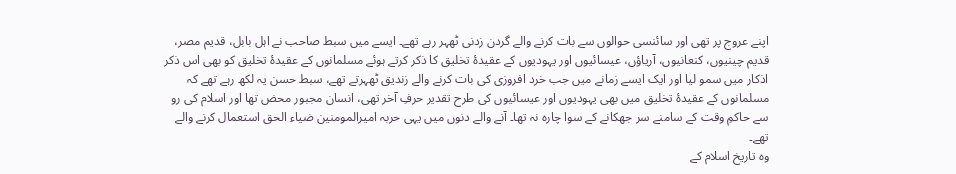اپنے عروج پر تھی اور سائنسی حوالوں سے بات کرنے والے گردن زدنی ٹھہر رہے تھے۔ ایسے میں سبط صاحب نے اہل بابل، قدیم مصر، قدیم چینیوں، کنعانیوں، آریاؤں، عیسائیوں اور یہودیوں کے عقیدۂ تخلیق کا ذکر کرتے ہوئے مسلمانوں کے عقیدۂ تخلیق کو بھی اس ذکر اذکار میں سمو لیا اور ایک ایسے زمانے میں جب خرد افروزی کی بات کرنے والے زندیق ٹھہرتے تھے، سبط حسن یہ لکھ رہے تھے کہ مسلمانوں کے عقیدۂ تخلیق میں بھی یہودیوں اور عیسائیوں کی طرح تقدیر حرفِ آخر تھی، انسان مجبور محض تھا اور اسلام کی رو سے حاکمِ وقت کے سامنے سر جھکانے کے سوا چارہ نہ تھا۔ آنے والے دنوں میں یہی حربہ امیرالمومنین ضیاء الحق استعمال کرنے والے تھے۔
وہ تاریخ اسلام کے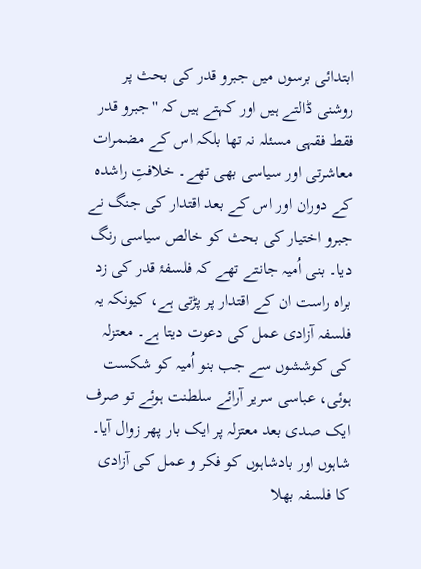ابتدائی برسوں میں جبرو قدر کی بحث پر روشنی ڈالتے ہیں اور کہتے ہیں کہ ''جبرو قدر فقط فقہی مسئلہ نہ تھا بلکہ اس کے مضمرات معاشرتی اور سیاسی بھی تھے۔ خلافتِ راشدہ کے دوران اور اس کے بعد اقتدار کی جنگ نے جبرو اختیار کی بحث کو خالص سیاسی رنگ دیا۔ بنی اُمیہ جانتے تھے کہ فلسفۂ قدر کی زد براہ راست ان کے اقتدار پر پڑتی ہے، کیونکہ یہ فلسفہ آزادی عمل کی دعوت دیتا ہے۔ معتزلہ کی کوششوں سے جب بنو اُمیہ کو شکست ہوئی، عباسی سریر آرائے سلطنت ہوئے تو صرف ایک صدی بعد معتزلہ پر ایک بار پھر زوال آیا۔
شاہوں اور بادشاہوں کو فکر و عمل کی آزادی کا فلسفہ بھلا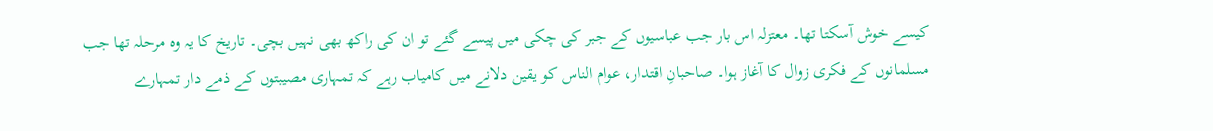کیسے خوش آسکتا تھا۔ معتزلہ اس بار جب عباسیوں کے جبر کی چکی میں پیسے گئے تو ان کی راکھ بھی نہیں بچی۔ تاریخ کا یہ وہ مرحلہ تھا جب مسلمانوں کے فکری زوال کا آغاز ہوا۔ صاحبانِ اقتدار، عوام الناس کو یقین دلانے میں کامیاب رہے کہ تمہاری مصیبتوں کے ذمے دار تمہارے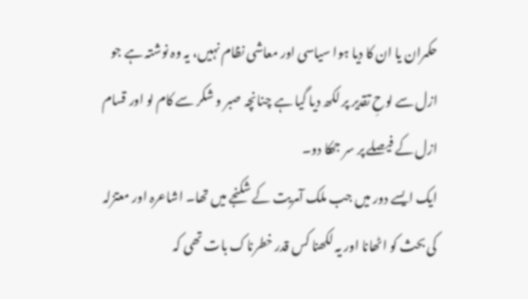حکمران یا ان کا دیا ہوا سیاسی اور معاشی نظام نہیں، یہ وہ نوشتہ ہے جو ازل سے لوحِ تقدیر پر لکھ دیا گیا ہے چنانچہ صبر و شکر سے کام لو اور قسام ازل کے فیصلے پر سر جھکا دو۔
ایک ایسے دور میں جب ملک آمریت کے شکنجے میں تھا۔ اشاعرہ اور معتزلہ کی بحث کو اٹھانا اور یہ لکھنا کس قدر خطرناک بات تھی کہ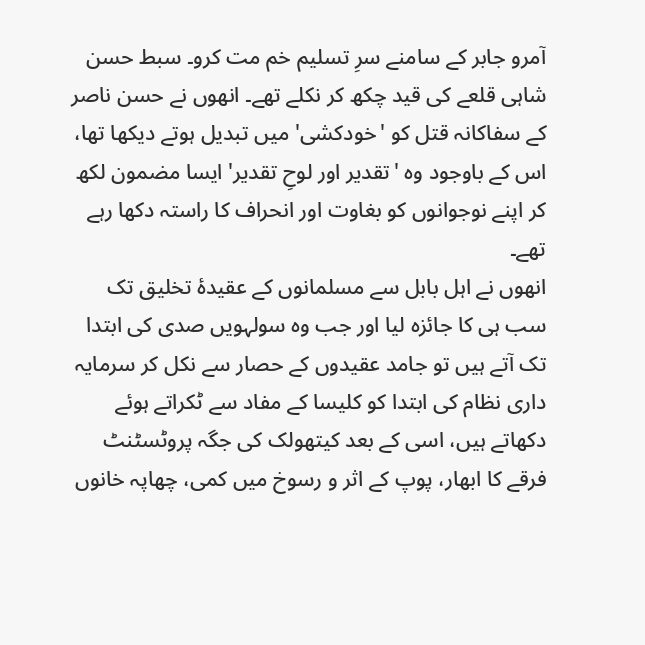آمرو جابر کے سامنے سرِ تسلیم خم مت کرو۔ سبط حسن شاہی قلعے کی قید چکھ کر نکلے تھے۔ انھوں نے حسن ناصر کے سفاکانہ قتل کو 'خودکشی' میں تبدیل ہوتے دیکھا تھا، اس کے باوجود وہ 'تقدیر اور لوحِ تقدیر' ایسا مضمون لکھ کر اپنے نوجوانوں کو بغاوت اور انحراف کا راستہ دکھا رہے تھے۔
انھوں نے اہل بابل سے مسلمانوں کے عقیدۂ تخلیق تک سب ہی کا جائزہ لیا اور جب وہ سولہویں صدی کی ابتدا تک آتے ہیں تو جامد عقیدوں کے حصار سے نکل کر سرمایہ داری نظام کی ابتدا کو کلیسا کے مفاد سے ٹکراتے ہوئے دکھاتے ہیں، اسی کے بعد کیتھولک کی جگہ پروٹسٹنٹ فرقے کا ابھار، پوپ کے اثر و رسوخ میں کمی، چھاپہ خانوں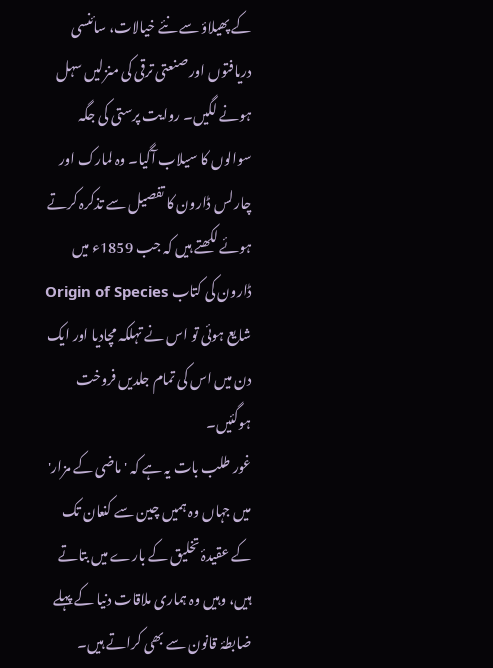کے پھیلاؤ سے نئے خیالات، سائنسی دریافتوں اور صنعتی ترقی کی منزلیں سہل ہونے لگیں۔ روایت پرستی کی جگہ سوالوں کا سیلاب آگیا۔ وہ لمارک اور چارلس ڈارون کا تفصیل سے تذکرہ کرتے ہوئے لکھتے ہیں کہ جب 1859ء میں ڈارون کی کتاب Origin of Species شایع ہوئی تو اس نے تہلکہ مچادیا اور ایک دن میں اس کی تمام جلدیں فروخت ہوگئیں۔
غور طلب بات یہ ہے کہ 'ماضی کے مزار' میں جہاں وہ ہمیں چین سے کنعان تک کے عقیدۂ تخلیق کے بارے میں بتاتے ہیں، وہیں وہ ہماری ملاقات دنیا کے پہلے ضابطۂ قانون سے بھی کراتے ہیں۔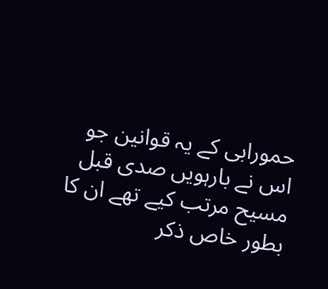حمورابی کے یہ قوانین جو اس نے بارہویں صدی قبل مسیح مرتب کیے تھے ان کا بطور خاص ذکر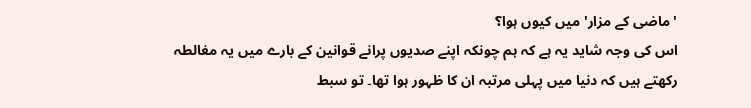'ماضی کے مزار' میں کیوں ہوا؟
اس کی وجہ شاید یہ ہے کہ ہم چونکہ اپنے صدیوں پرانے قوانین کے بارے میں یہ مغالطہ رکھتے ہیں کہ دنیا میں پہلی مرتبہ ان کا ظہور ہوا تھا۔ تو سبط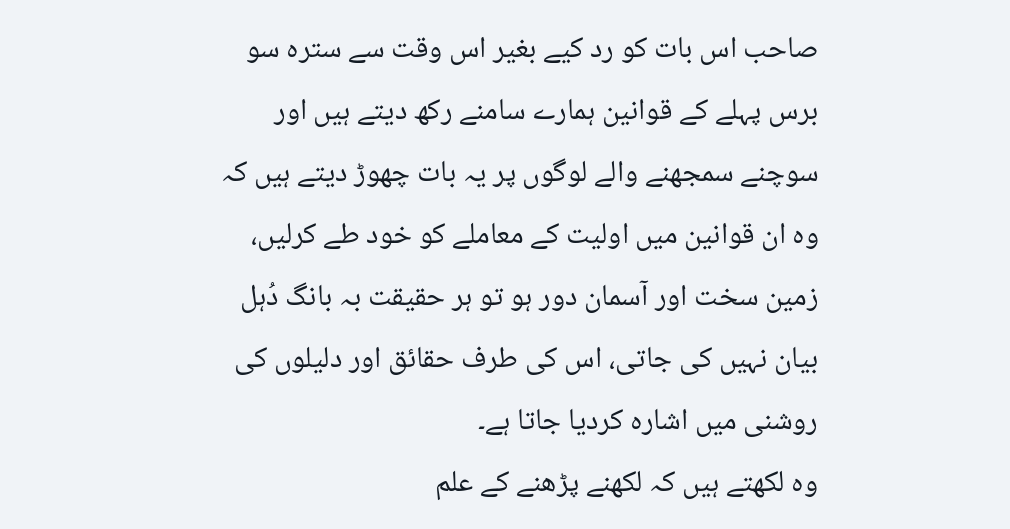صاحب اس بات کو رد کیے بغیر اس وقت سے سترہ سو برس پہلے کے قوانین ہمارے سامنے رکھ دیتے ہیں اور سوچنے سمجھنے والے لوگوں پر یہ بات چھوڑ دیتے ہیں کہ وہ ان قوانین میں اولیت کے معاملے کو خود طے کرلیں، زمین سخت اور آسمان دور ہو تو ہر حقیقت بہ بانگ دُہل بیان نہیں کی جاتی، اس کی طرف حقائق اور دلیلوں کی روشنی میں اشارہ کردیا جاتا ہے۔
وہ لکھتے ہیں کہ لکھنے پڑھنے کے علم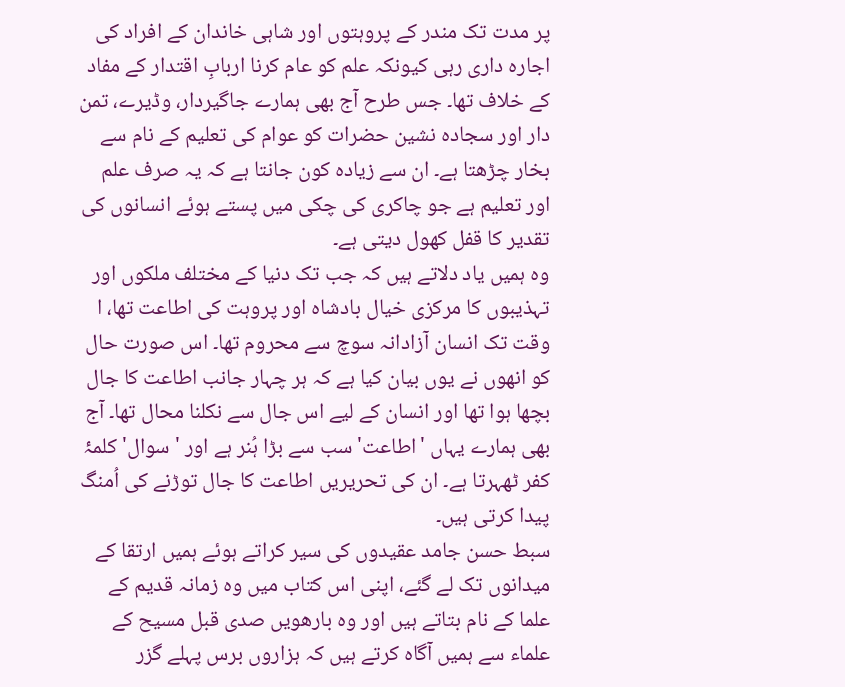پر مدت تک مندر کے پروہتوں اور شاہی خاندان کے افراد کی اجارہ داری رہی کیونکہ علم کو عام کرنا اربابِ اقتدار کے مفاد کے خلاف تھا۔ جس طرح آج بھی ہمارے جاگیردار، وڈیرے، تمن دار اور سجادہ نشین حضرات کو عوام کی تعلیم کے نام سے بخار چڑھتا ہے۔ ان سے زیادہ کون جانتا ہے کہ یہ صرف علم اور تعلیم ہے جو چاکری کی چکی میں پستے ہوئے انسانوں کی تقدیر کا قفل کھول دیتی ہے۔
وہ ہمیں یاد دلاتے ہیں کہ جب تک دنیا کے مختلف ملکوں اور تہذیبوں کا مرکزی خیال بادشاہ اور پروہت کی اطاعت تھا، ا وقت تک انسان آزادانہ سوچ سے محروم تھا۔ اس صورت حال کو انھوں نے یوں بیان کیا ہے کہ ہر چہار جانب اطاعت کا جال بچھا ہوا تھا اور انسان کے لیے اس جال سے نکلنا محال تھا۔ آج بھی ہمارے یہاں 'اطاعت' سب سے بڑا ہُنر ہے اور 'سوال' کلمۂ کفر ٹھہرتا ہے۔ ان کی تحریریں اطاعت کا جال توڑنے کی اُمنگ پیدا کرتی ہیں۔
سبط حسن جامد عقیدوں کی سیر کراتے ہوئے ہمیں ارتقا کے میدانوں تک لے گئے، اپنی اس کتاب میں وہ زمانہ قدیم کے علما کے نام بتاتے ہیں اور وہ بارھویں صدی قبل مسیح کے علماء سے ہمیں آگاہ کرتے ہیں کہ ہزاروں برس پہلے گزر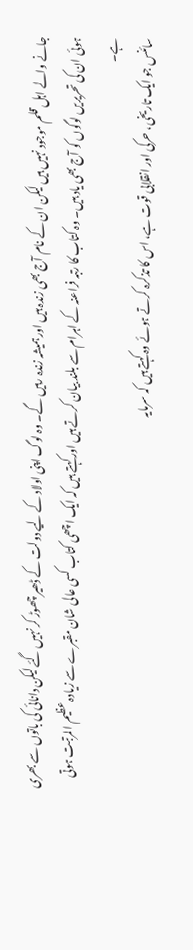جانے والے اہل قلم موجود نہیں ہیں لیکن ان کے نام آج بھی زندہ ہیں اور ہمیشہ زندہ رہیں گے۔ وہ لوگ اپنی اولاد کے لیے دولت کے ڈھیر چھوڑ کر نہیں گئے لیکن دانائی کی باتوں سے بھری ہوئی ان کی تحریریں لوگوں کو آج بھی یاد ہیں۔ وہ کتاب کا رتبہ فراعنہ کے اہرام سے بلند بیان کرتے ہیں اور کہتے ہیں کہ ایک اچھی کتاب کسی عالی شان مقبرے سے زیادہ عظیم المرتبت ہوتی ہے۔
سائنس جو ایک تاریخی، حرکی اور انقلابی قوت ہے، اس کا تذکرہ کرتے ہوئے وہ کہتے ہیں کہ سرمایہ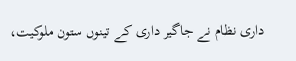داری نظام نے جاگیر داری کے تینوں ستون ملوکیت،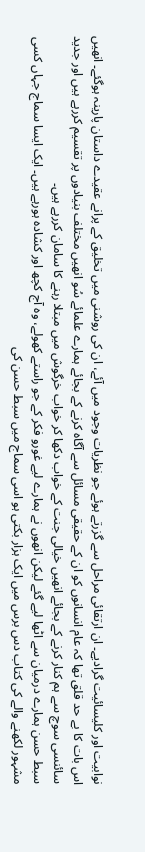نوابیت اور کلیسائیت گرادیے۔ ان ارتقائی مراحل سے گزرتے ہوئے جو نظریات وجود میں آئے، ان کی روشنی میں تخلیق کے پرانے عقیدے داستان پارینہ ہوگئے۔ انھیں اس بات کا بے حد قلق تھا کہ عام انسانوں کو ان کے حقیقی مسائل سے آگاہ کرنے کے بجائے ہمارے علمائے سُو انھیں مختلف بنیادوں پر تقسیم کررہے ہیں اور جدید سائنسی سوچ سے ہم کنار کرنے کے بجائے انھیں خیالی جنت کے خواب دکھا کر خواب خرگوش میں مبتلا رہنے کا سامان کررہے ہیں۔
سبط حسن ہمارے درمیان سے اٹھا لیے گئے لیکن انھوں نے ہمارے لیے غورو فکر کے جو راستے کھولے، وہ آج کچھ اور کشادہ ہورہے ہیں۔ ایک ایسا سماج جہاں کسی مشہور لکھنے والے کی کتاب دس برس میں ایک ہزار بکتی ہو اسی سماج میں سبط حسن کی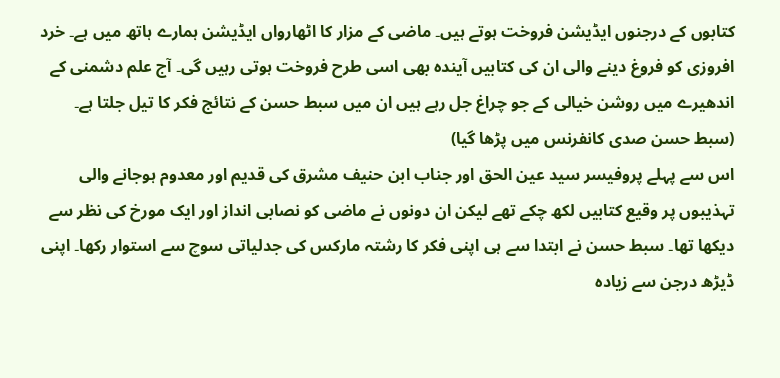کتابوں کے درجنوں ایڈیشن فروخت ہوتے ہیں۔ ماضی کے مزار کا اٹھارواں ایڈیشن ہمارے ہاتھ میں ہے۔ خرد افروزی کو فروغ دینے والی ان کی کتابیں آیندہ بھی اسی طرح فروخت ہوتی رہیں گی۔ آج علم دشمنی کے اندھیرے میں روشن خیالی کے جو چراغ جل رہے ہیں ان میں سبط حسن کے نتائج فکر کا تیل جلتا ہے۔
(سبط حسن صدی کانفرنس میں پڑھا گیا)
اس سے پہلے پروفیسر سید عین الحق اور جناب ابن حنیف مشرق کی قدیم اور معدوم ہوجانے والی تہذیبوں پر وقیع کتابیں لکھ چکے تھے لیکن ان دونوں نے ماضی کو نصابی انداز اور ایک مورخ کی نظر سے دیکھا تھا۔ سبط حسن نے ابتدا سے ہی اپنی فکر کا رشتہ مارکس کی جدلیاتی سوچ سے استوار رکھا۔ اپنی ڈیڑھ درجن سے زیادہ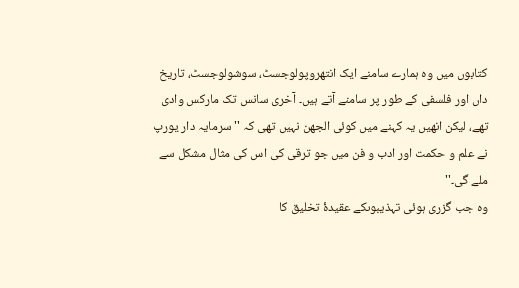کتابوں میں وہ ہمارے سامنے ایک انتھروپولوجسٹ، سوشولوجسٹ، تاریخ داں اور فلسفی کے طور پر سامنے آتے ہیں۔ آخری سانس تک مارکس وادی تھے، لیکن انھیں یہ کہنے میں کوئی الجھن نہیں تھی کہ ''سرمایہ دار یورپ نے علم و حکمت اور ادب و فن میں جو ترقی کی اس کی مثال مشکل سے ملے گی۔''
وہ جب گزری ہوئی تہذیبوںکے عقیدۂ تخلیق کا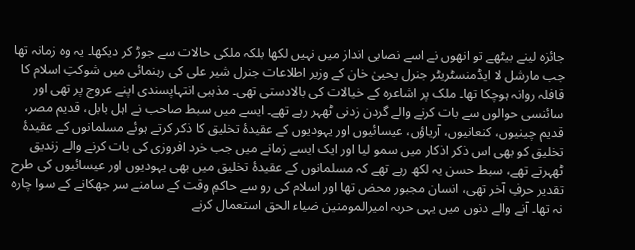جائزہ لینے بیٹھے تو انھوں نے اسے نصابی انداز میں نہیں لکھا بلکہ ملکی حالات سے جوڑ کر دیکھا۔ یہ وہ زمانہ تھا جب مارشل لا ایڈمنسٹریٹر جنرل یحییٰ خان کے وزیر اطلاعات جنرل شیر علی کی رہنمائی میں شوکتِ اسلام کا قافلہ روانہ ہوچکا تھا۔ ملک پر اشاعرہ کے خیالات کی بالادستی تھی۔ مذہبی انتہاپسندی اپنے عروج پر تھی اور سائنسی حوالوں سے بات کرنے والے گردن زدنی ٹھہر رہے تھے۔ ایسے میں سبط صاحب نے اہل بابل، قدیم مصر، قدیم چینیوں، کنعانیوں، آریاؤں، عیسائیوں اور یہودیوں کے عقیدۂ تخلیق کا ذکر کرتے ہوئے مسلمانوں کے عقیدۂ تخلیق کو بھی اس ذکر اذکار میں سمو لیا اور ایک ایسے زمانے میں جب خرد افروزی کی بات کرنے والے زندیق ٹھہرتے تھے، سبط حسن یہ لکھ رہے تھے کہ مسلمانوں کے عقیدۂ تخلیق میں بھی یہودیوں اور عیسائیوں کی طرح تقدیر حرفِ آخر تھی، انسان مجبور محض تھا اور اسلام کی رو سے حاکمِ وقت کے سامنے سر جھکانے کے سوا چارہ نہ تھا۔ آنے والے دنوں میں یہی حربہ امیرالمومنین ضیاء الحق استعمال کرنے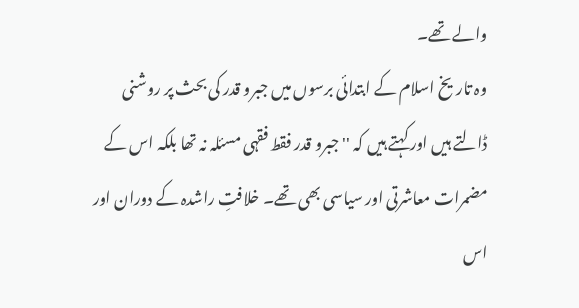والے تھے۔
وہ تاریخ اسلام کے ابتدائی برسوں میں جبرو قدر کی بحث پر روشنی ڈالتے ہیں اور کہتے ہیں کہ ''جبرو قدر فقط فقہی مسئلہ نہ تھا بلکہ اس کے مضمرات معاشرتی اور سیاسی بھی تھے۔ خلافتِ راشدہ کے دوران اور اس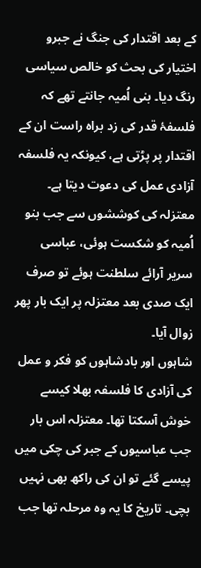کے بعد اقتدار کی جنگ نے جبرو اختیار کی بحث کو خالص سیاسی رنگ دیا۔ بنی اُمیہ جانتے تھے کہ فلسفۂ قدر کی زد براہ راست ان کے اقتدار پر پڑتی ہے، کیونکہ یہ فلسفہ آزادی عمل کی دعوت دیتا ہے۔ معتزلہ کی کوششوں سے جب بنو اُمیہ کو شکست ہوئی، عباسی سریر آرائے سلطنت ہوئے تو صرف ایک صدی بعد معتزلہ پر ایک بار پھر زوال آیا۔
شاہوں اور بادشاہوں کو فکر و عمل کی آزادی کا فلسفہ بھلا کیسے خوش آسکتا تھا۔ معتزلہ اس بار جب عباسیوں کے جبر کی چکی میں پیسے گئے تو ان کی راکھ بھی نہیں بچی۔ تاریخ کا یہ وہ مرحلہ تھا جب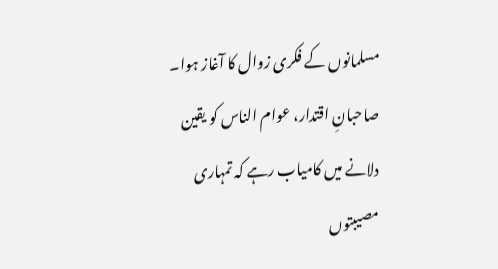مسلمانوں کے فکری زوال کا آغاز ہوا۔ صاحبانِ اقتدار، عوام الناس کو یقین دلانے میں کامیاب رہے کہ تمہاری مصیبتوں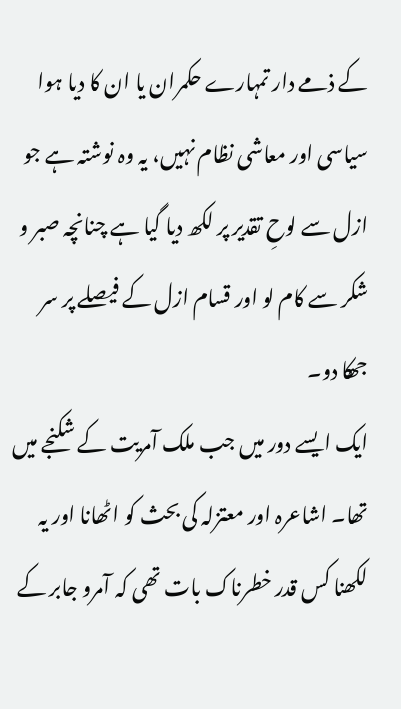کے ذمے دار تمہارے حکمران یا ان کا دیا ہوا سیاسی اور معاشی نظام نہیں، یہ وہ نوشتہ ہے جو ازل سے لوحِ تقدیر پر لکھ دیا گیا ہے چنانچہ صبر و شکر سے کام لو اور قسام ازل کے فیصلے پر سر جھکا دو۔
ایک ایسے دور میں جب ملک آمریت کے شکنجے میں تھا۔ اشاعرہ اور معتزلہ کی بحث کو اٹھانا اور یہ لکھنا کس قدر خطرناک بات تھی کہ آمرو جابر کے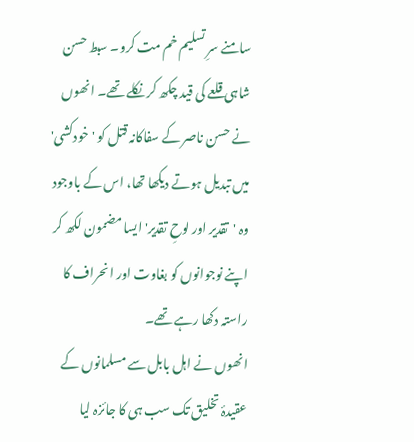سامنے سرِ تسلیم خم مت کرو۔ سبط حسن شاہی قلعے کی قید چکھ کر نکلے تھے۔ انھوں نے حسن ناصر کے سفاکانہ قتل کو 'خودکشی' میں تبدیل ہوتے دیکھا تھا، اس کے باوجود وہ 'تقدیر اور لوحِ تقدیر' ایسا مضمون لکھ کر اپنے نوجوانوں کو بغاوت اور انحراف کا راستہ دکھا رہے تھے۔
انھوں نے اہل بابل سے مسلمانوں کے عقیدۂ تخلیق تک سب ہی کا جائزہ لیا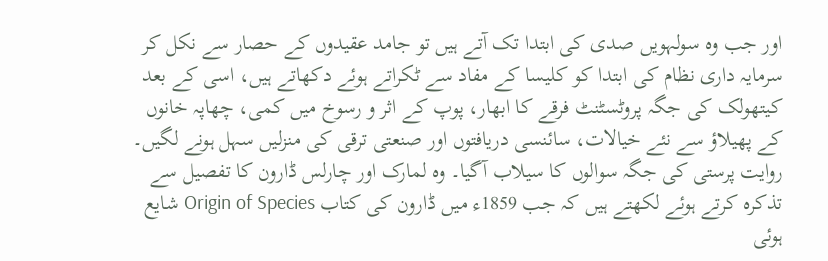اور جب وہ سولہویں صدی کی ابتدا تک آتے ہیں تو جامد عقیدوں کے حصار سے نکل کر سرمایہ داری نظام کی ابتدا کو کلیسا کے مفاد سے ٹکراتے ہوئے دکھاتے ہیں، اسی کے بعد کیتھولک کی جگہ پروٹسٹنٹ فرقے کا ابھار، پوپ کے اثر و رسوخ میں کمی، چھاپہ خانوں کے پھیلاؤ سے نئے خیالات، سائنسی دریافتوں اور صنعتی ترقی کی منزلیں سہل ہونے لگیں۔ روایت پرستی کی جگہ سوالوں کا سیلاب آگیا۔ وہ لمارک اور چارلس ڈارون کا تفصیل سے تذکرہ کرتے ہوئے لکھتے ہیں کہ جب 1859ء میں ڈارون کی کتاب Origin of Species شایع ہوئی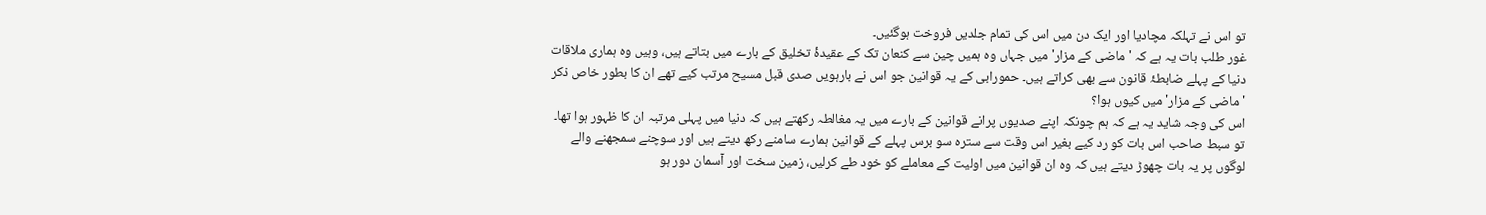تو اس نے تہلکہ مچادیا اور ایک دن میں اس کی تمام جلدیں فروخت ہوگئیں۔
غور طلب بات یہ ہے کہ 'ماضی کے مزار' میں جہاں وہ ہمیں چین سے کنعان تک کے عقیدۂ تخلیق کے بارے میں بتاتے ہیں، وہیں وہ ہماری ملاقات دنیا کے پہلے ضابطۂ قانون سے بھی کراتے ہیں۔ حمورابی کے یہ قوانین جو اس نے بارہویں صدی قبل مسیح مرتب کیے تھے ان کا بطور خاص ذکر 'ماضی کے مزار' میں کیوں ہوا؟
اس کی وجہ شاید یہ ہے کہ ہم چونکہ اپنے صدیوں پرانے قوانین کے بارے میں یہ مغالطہ رکھتے ہیں کہ دنیا میں پہلی مرتبہ ان کا ظہور ہوا تھا۔ تو سبط صاحب اس بات کو رد کیے بغیر اس وقت سے سترہ سو برس پہلے کے قوانین ہمارے سامنے رکھ دیتے ہیں اور سوچنے سمجھنے والے لوگوں پر یہ بات چھوڑ دیتے ہیں کہ وہ ان قوانین میں اولیت کے معاملے کو خود طے کرلیں، زمین سخت اور آسمان دور ہو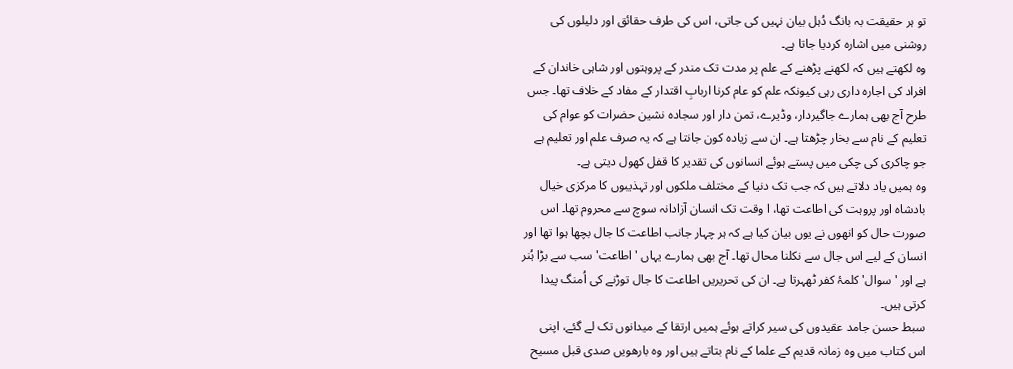تو ہر حقیقت بہ بانگ دُہل بیان نہیں کی جاتی، اس کی طرف حقائق اور دلیلوں کی روشنی میں اشارہ کردیا جاتا ہے۔
وہ لکھتے ہیں کہ لکھنے پڑھنے کے علم پر مدت تک مندر کے پروہتوں اور شاہی خاندان کے افراد کی اجارہ داری رہی کیونکہ علم کو عام کرنا اربابِ اقتدار کے مفاد کے خلاف تھا۔ جس طرح آج بھی ہمارے جاگیردار، وڈیرے، تمن دار اور سجادہ نشین حضرات کو عوام کی تعلیم کے نام سے بخار چڑھتا ہے۔ ان سے زیادہ کون جانتا ہے کہ یہ صرف علم اور تعلیم ہے جو چاکری کی چکی میں پستے ہوئے انسانوں کی تقدیر کا قفل کھول دیتی ہے۔
وہ ہمیں یاد دلاتے ہیں کہ جب تک دنیا کے مختلف ملکوں اور تہذیبوں کا مرکزی خیال بادشاہ اور پروہت کی اطاعت تھا، ا وقت تک انسان آزادانہ سوچ سے محروم تھا۔ اس صورت حال کو انھوں نے یوں بیان کیا ہے کہ ہر چہار جانب اطاعت کا جال بچھا ہوا تھا اور انسان کے لیے اس جال سے نکلنا محال تھا۔ آج بھی ہمارے یہاں 'اطاعت' سب سے بڑا ہُنر ہے اور 'سوال' کلمۂ کفر ٹھہرتا ہے۔ ان کی تحریریں اطاعت کا جال توڑنے کی اُمنگ پیدا کرتی ہیں۔
سبط حسن جامد عقیدوں کی سیر کراتے ہوئے ہمیں ارتقا کے میدانوں تک لے گئے، اپنی اس کتاب میں وہ زمانہ قدیم کے علما کے نام بتاتے ہیں اور وہ بارھویں صدی قبل مسیح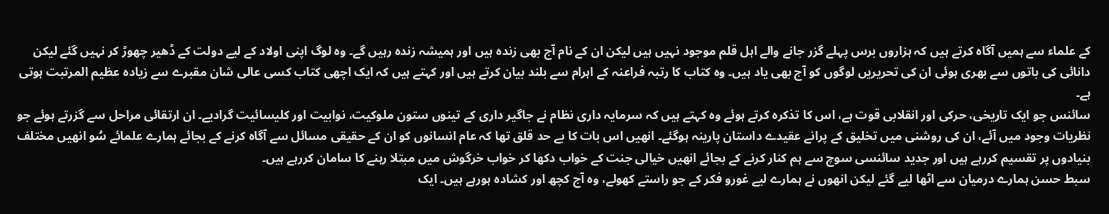کے علماء سے ہمیں آگاہ کرتے ہیں کہ ہزاروں برس پہلے گزر جانے والے اہل قلم موجود نہیں ہیں لیکن ان کے نام آج بھی زندہ ہیں اور ہمیشہ زندہ رہیں گے۔ وہ لوگ اپنی اولاد کے لیے دولت کے ڈھیر چھوڑ کر نہیں گئے لیکن دانائی کی باتوں سے بھری ہوئی ان کی تحریریں لوگوں کو آج بھی یاد ہیں۔ وہ کتاب کا رتبہ فراعنہ کے اہرام سے بلند بیان کرتے ہیں اور کہتے ہیں کہ ایک اچھی کتاب کسی عالی شان مقبرے سے زیادہ عظیم المرتبت ہوتی ہے۔
سائنس جو ایک تاریخی، حرکی اور انقلابی قوت ہے، اس کا تذکرہ کرتے ہوئے وہ کہتے ہیں کہ سرمایہ داری نظام نے جاگیر داری کے تینوں ستون ملوکیت، نوابیت اور کلیسائیت گرادیے۔ ان ارتقائی مراحل سے گزرتے ہوئے جو نظریات وجود میں آئے، ان کی روشنی میں تخلیق کے پرانے عقیدے داستان پارینہ ہوگئے۔ انھیں اس بات کا بے حد قلق تھا کہ عام انسانوں کو ان کے حقیقی مسائل سے آگاہ کرنے کے بجائے ہمارے علمائے سُو انھیں مختلف بنیادوں پر تقسیم کررہے ہیں اور جدید سائنسی سوچ سے ہم کنار کرنے کے بجائے انھیں خیالی جنت کے خواب دکھا کر خواب خرگوش میں مبتلا رہنے کا سامان کررہے ہیں۔
سبط حسن ہمارے درمیان سے اٹھا لیے گئے لیکن انھوں نے ہمارے لیے غورو فکر کے جو راستے کھولے، وہ آج کچھ اور کشادہ ہورہے ہیں۔ ایک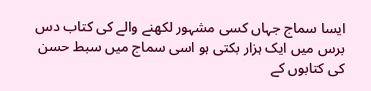ایسا سماج جہاں کسی مشہور لکھنے والے کی کتاب دس برس میں ایک ہزار بکتی ہو اسی سماج میں سبط حسن کی کتابوں کے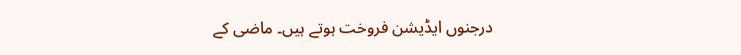درجنوں ایڈیشن فروخت ہوتے ہیں۔ ماضی کے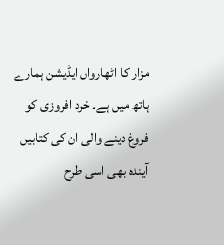مزار کا اٹھارواں ایڈیشن ہمارے ہاتھ میں ہے۔ خرد افروزی کو فروغ دینے والی ان کی کتابیں آیندہ بھی اسی طرح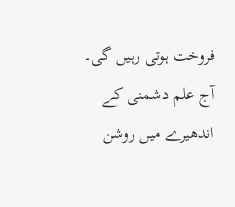فروخت ہوتی رہیں گی۔ آج علم دشمنی کے اندھیرے میں روشن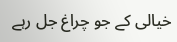خیالی کے جو چراغ جل رہے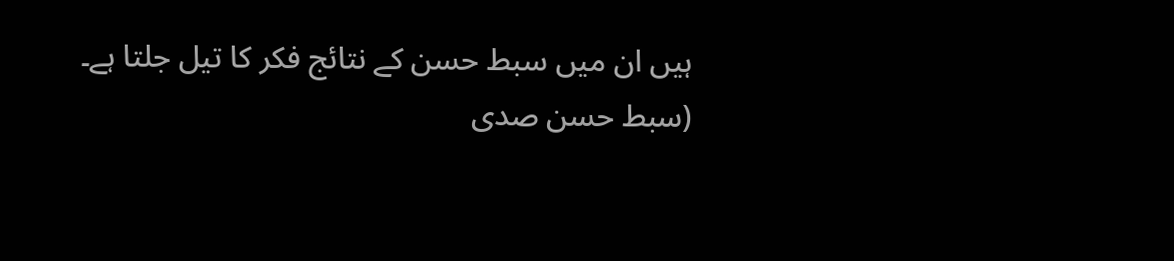ہیں ان میں سبط حسن کے نتائج فکر کا تیل جلتا ہے۔
(سبط حسن صدی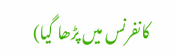کانفرنس میں پڑھا گیا)